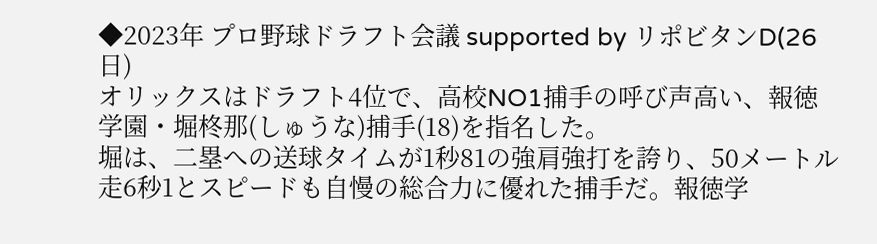◆2023年 プロ野球ドラフト会議 supported by リポビタンD(26日)
オリックスはドラフト4位で、高校NO1捕手の呼び声高い、報徳学園・堀柊那(しゅうな)捕手(18)を指名した。
堀は、二塁への送球タイムが1秒81の強肩強打を誇り、50メートル走6秒1とスピードも自慢の総合力に優れた捕手だ。報徳学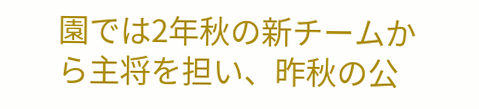園では2年秋の新チームから主将を担い、昨秋の公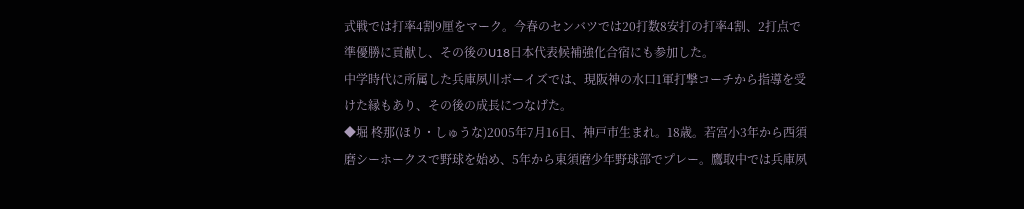式戦では打率4割9厘をマーク。今春のセンバツでは20打数8安打の打率4割、2打点で準優勝に貢献し、その後のU18日本代表候補強化合宿にも参加した。
中学時代に所属した兵庫夙川ボーイズでは、現阪神の水口1軍打撃コーチから指導を受けた縁もあり、その後の成長につなげた。
◆堀 柊那(ほり・しゅうな)2005年7月16日、神戸市生まれ。18歳。若宮小3年から西須磨シーホークスで野球を始め、5年から東須磨少年野球部でプレー。鷹取中では兵庫夙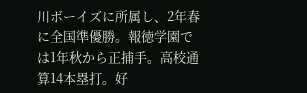川ボーイズに所属し、2年春に全国準優勝。報徳学園では1年秋から正捕手。高校通算14本塁打。好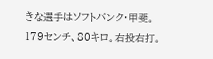きな選手はソフトバンク・甲斐。179センチ、80キロ。右投右打。